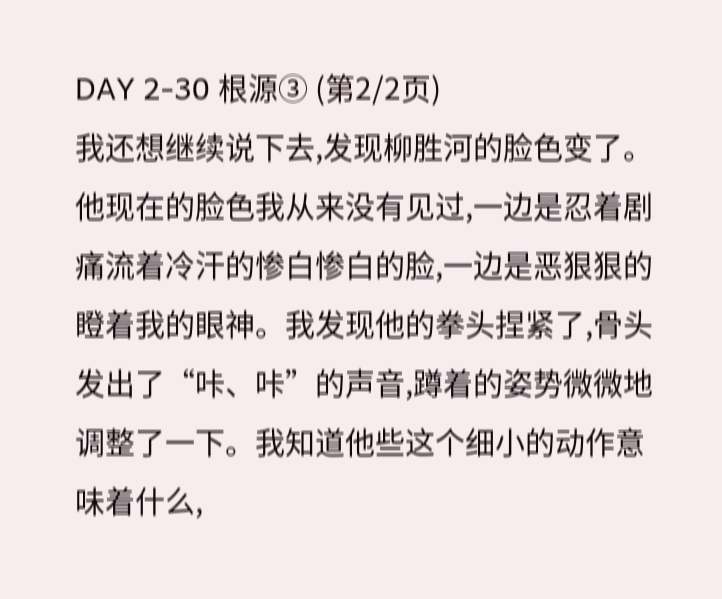DAY 2-30 根源③ (第2/2页)
我还想继续说下去,发现柳胜河的脸色变了。他现在的脸色我从来没有见过,一边是忍着剧痛流着冷汗的惨白惨白的脸,一边是恶狠狠的瞪着我的眼神。我发现他的拳头捏紧了,骨头发出了“咔、咔”的声音,蹲着的姿势微微地调整了一下。我知道他些这个细小的动作意味着什么,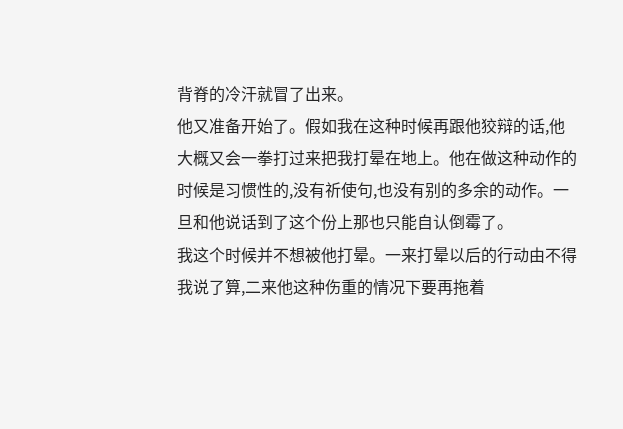背脊的冷汗就冒了出来。
他又准备开始了。假如我在这种时候再跟他狡辩的话,他大概又会一拳打过来把我打晕在地上。他在做这种动作的时候是习惯性的,没有祈使句,也没有别的多余的动作。一旦和他说话到了这个份上那也只能自认倒霉了。
我这个时候并不想被他打晕。一来打晕以后的行动由不得我说了算,二来他这种伤重的情况下要再拖着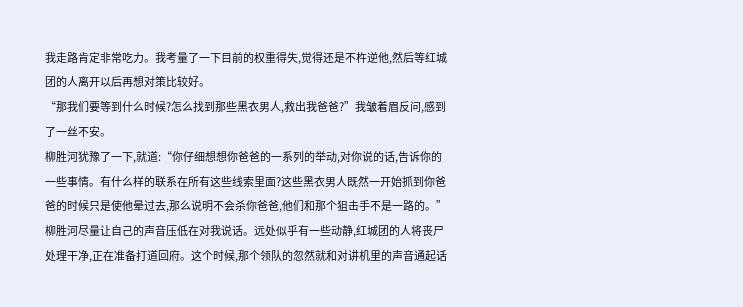我走路肯定非常吃力。我考量了一下目前的权重得失,觉得还是不杵逆他,然后等红城团的人离开以后再想对策比较好。
“那我们要等到什么时候?怎么找到那些黑衣男人,救出我爸爸?”我皱着眉反问,感到了一丝不安。
柳胜河犹豫了一下,就道:“你仔细想想你爸爸的一系列的举动,对你说的话,告诉你的一些事情。有什么样的联系在所有这些线索里面?这些黑衣男人既然一开始抓到你爸爸的时候只是使他晕过去,那么说明不会杀你爸爸,他们和那个狙击手不是一路的。”
柳胜河尽量让自己的声音压低在对我说话。远处似乎有一些动静,红城团的人将丧尸处理干净,正在准备打道回府。这个时候,那个领队的忽然就和对讲机里的声音通起话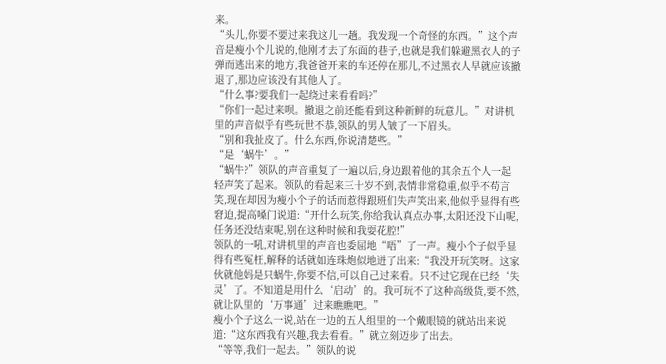来。
“头儿,你要不要过来我这儿一趟。我发现一个奇怪的东西。”这个声音是瘦小个儿说的,他刚才去了东面的巷子,也就是我们躲避黑衣人的子弹而逃出来的地方,我爸爸开来的车还停在那儿,不过黑衣人早就应该撤退了,那边应该没有其他人了。
“什么事?要我们一起绕过来看看吗?”
“你们一起过来呗。撤退之前还能看到这种新鲜的玩意儿。”对讲机里的声音似乎有些玩世不恭,领队的男人皱了一下眉头。
“别和我扯皮了。什么东西,你说清楚些。”
“是‘蜗牛’。”
“蜗牛?”领队的声音重复了一遍以后,身边跟着他的其余五个人一起轻声笑了起来。领队的看起来三十岁不到,表情非常稳重,似乎不苟言笑,现在却因为瘦小个子的话而惹得跟班们失声笑出来,他似乎显得有些窘迫,提高嗓门说道:“开什么玩笑,你给我认真点办事,太阳还没下山呢,任务还没结束呢,别在这种时候和我耍花腔!”
领队的一吼,对讲机里的声音也委屈地“唔”了一声。瘦小个子似乎显得有些冤枉,解释的话就如连珠炮似地迸了出来:“我没开玩笑呀。这家伙就他妈是只蜗牛,你要不信,可以自己过来看。只不过它现在已经‘失灵’了。不知道是用什么‘启动’的。我可玩不了这种高级货,要不然,就让队里的‘万事通’过来瞧瞧吧。”
瘦小个子这么一说,站在一边的五人组里的一个戴眼镜的就站出来说道:“这东西我有兴趣,我去看看。”就立刻迈步了出去。
“等等,我们一起去。”领队的说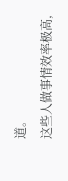道。
这些人做事情效率极高,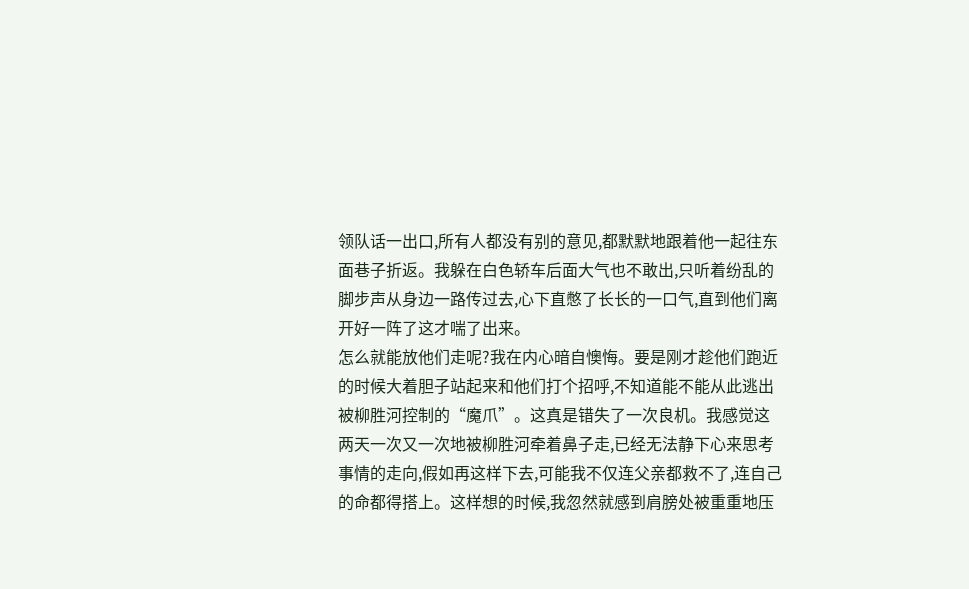领队话一出口,所有人都没有别的意见,都默默地跟着他一起往东面巷子折返。我躲在白色轿车后面大气也不敢出,只听着纷乱的脚步声从身边一路传过去,心下直憋了长长的一口气,直到他们离开好一阵了这才喘了出来。
怎么就能放他们走呢?我在内心暗自懊悔。要是刚才趁他们跑近的时候大着胆子站起来和他们打个招呼,不知道能不能从此逃出被柳胜河控制的“魔爪”。这真是错失了一次良机。我感觉这两天一次又一次地被柳胜河牵着鼻子走,已经无法静下心来思考事情的走向,假如再这样下去,可能我不仅连父亲都救不了,连自己的命都得搭上。这样想的时候,我忽然就感到肩膀处被重重地压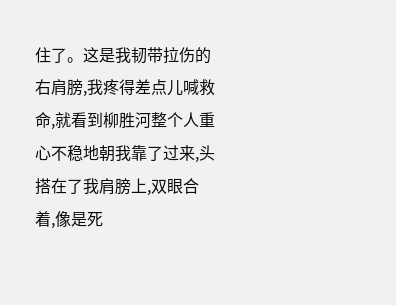住了。这是我韧带拉伤的右肩膀,我疼得差点儿喊救命,就看到柳胜河整个人重心不稳地朝我靠了过来,头搭在了我肩膀上,双眼合着,像是死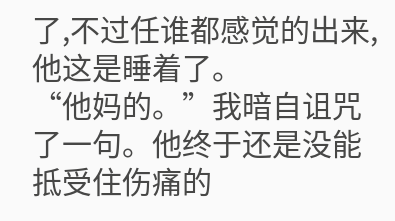了,不过任谁都感觉的出来,他这是睡着了。
“他妈的。”我暗自诅咒了一句。他终于还是没能抵受住伤痛的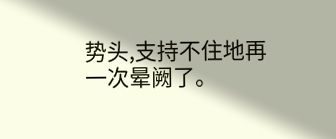势头,支持不住地再一次晕阙了。